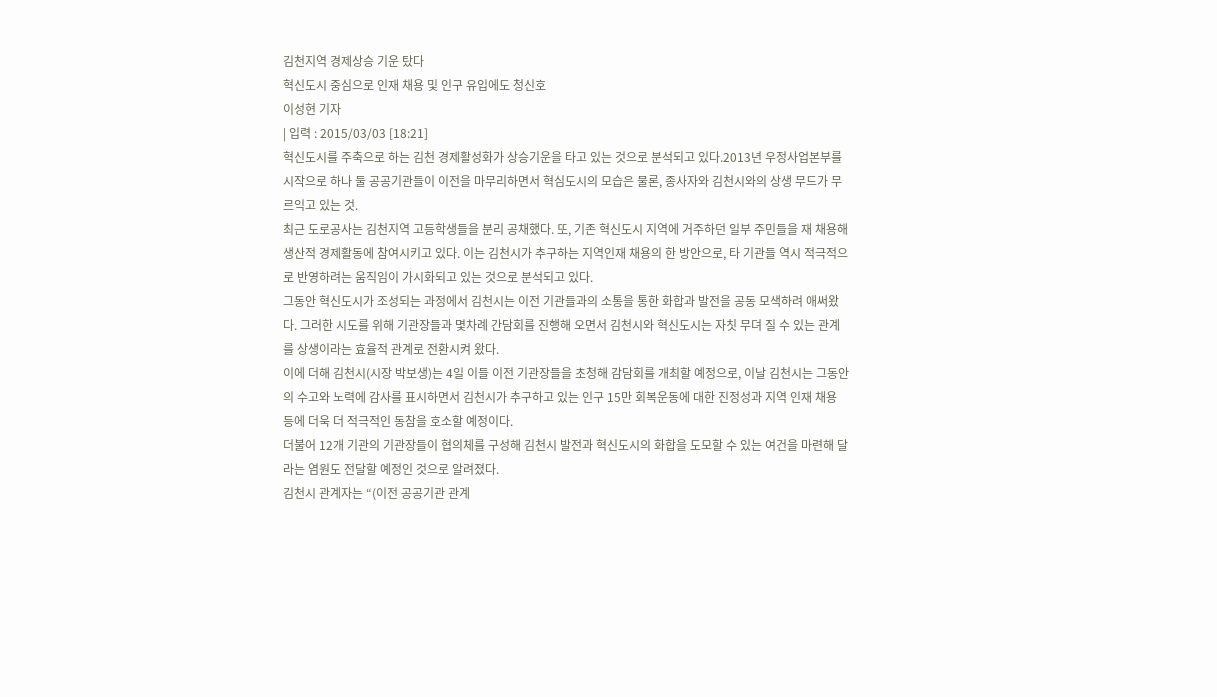김천지역 경제상승 기운 탔다
혁신도시 중심으로 인재 채용 및 인구 유입에도 청신호
이성현 기자
| 입력 : 2015/03/03 [18:21]
혁신도시를 주축으로 하는 김천 경제활성화가 상승기운을 타고 있는 것으로 분석되고 있다.2013년 우정사업본부를 시작으로 하나 둘 공공기관들이 이전을 마무리하면서 혁심도시의 모습은 물론, 종사자와 김천시와의 상생 무드가 무르익고 있는 것.
최근 도로공사는 김천지역 고등학생들을 분리 공채했다. 또, 기존 혁신도시 지역에 거주하던 일부 주민들을 재 채용해 생산적 경제활동에 참여시키고 있다. 이는 김천시가 추구하는 지역인재 채용의 한 방안으로, 타 기관들 역시 적극적으로 반영하려는 움직임이 가시화되고 있는 것으로 분석되고 있다.
그동안 혁신도시가 조성되는 과정에서 김천시는 이전 기관들과의 소통을 통한 화합과 발전을 공동 모색하려 애써왔다. 그러한 시도를 위해 기관장들과 몇차례 간담회를 진행해 오면서 김천시와 혁신도시는 자칫 무뎌 질 수 있는 관계를 상생이라는 효율적 관계로 전환시켜 왔다.
이에 더해 김천시(시장 박보생)는 4일 이들 이전 기관장들을 초청해 감담회를 개최할 예정으로, 이날 김천시는 그동안의 수고와 노력에 감사를 표시하면서 김천시가 추구하고 있는 인구 15만 회복운동에 대한 진정성과 지역 인재 채용 등에 더욱 더 적극적인 동참을 호소할 예정이다.
더불어 12개 기관의 기관장들이 협의체를 구성해 김천시 발전과 혁신도시의 화합을 도모할 수 있는 여건을 마련해 달라는 염원도 전달할 예정인 것으로 알려졌다.
김천시 관계자는 “(이전 공공기관 관계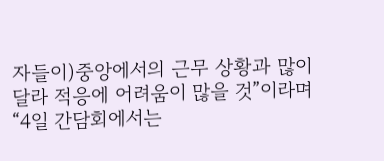자들이)중앙에서의 근무 상황과 많이 달라 적응에 어려움이 많을 것”이라며 “4일 간담회에서는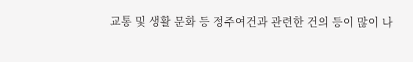교통 및 생활 문화 등 정주여건과 관련한 건의 등이 많이 나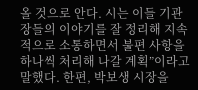올 것으로 안다. 시는 이들 기관장들의 이야기를 잘 정리해 지속적으로 소통하면서 불편 사항을 하나씩 처리해 나갈 계획”이라고 말했다. 한편, 박보생 시장을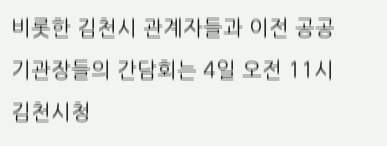비롯한 김천시 관계자들과 이전 공공기관장들의 간담회는 4일 오전 11시 김천시청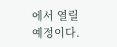에서 열릴 예정이다.